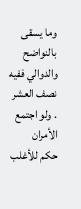وما يسقى بالنواضح والدوالي ففيه نصف العشر . ولو اجتمع الأمران
حكم للأغلب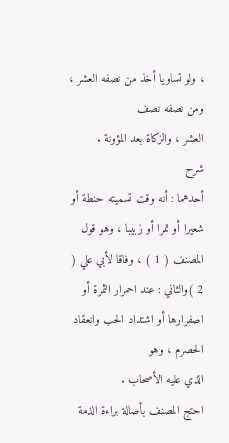، ولو تساويا أخذ من نصفه العشر ، ومن نصفه نصف
العشر ، والزكاة بعد المؤونة .
شرح
أحدهما : أنه وقت تسميته حنطة أو شعيرا أو تمرا أو زبيبا ، وهو قول
المصنف ( 1 ) ، وفاقا لأبي علي ( 2 )والثاني : عند احمرار الثمرة أو اصفرارها أو اشتداد الحب وانعقاد الحصرم ، وهو
الذي عليه الأصحاب .
احتج المصنف بأصالة براءة الذمة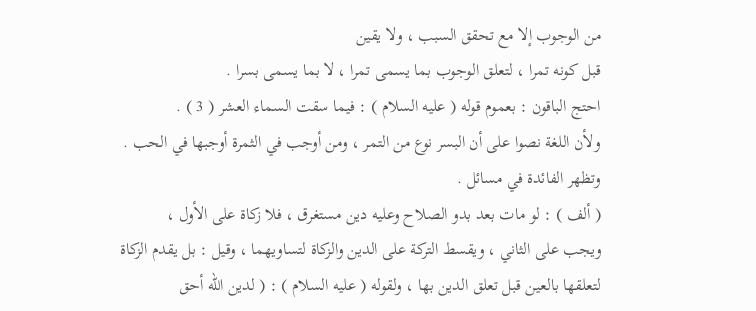من الوجوب إلا مع تحقق السبب ، ولا يقين
قبل كونه تمرا ، لتعلق الوجوب بما يسمى تمرا ، لا بما يسمى بسرا .
احتج الباقون : بعموم قوله ( عليه السلام ) : فيما سقت السماء العشر ( 3 ) .
ولأن اللغة نصوا على أن البسر نوع من التمر ، ومن أوجب في الثمرة أوجبها في الحب .
وتظهر الفائدة في مسائل .
( ألف ) : لو مات بعد بدو الصلاح وعليه دين مستغرق ، فلا زكاة على الأول ،
ويجب على الثاني ، ويقسط التركة على الدين والزكاة لتساويهما ، وقيل : بل يقدم الزكاة
لتعلقها بالعين قبل تعلق الدين بها ، ولقوله ( عليه السلام ) : ( لدين الله أحق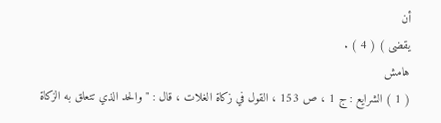أن
يقضى ) ( 4 ) .
هامش
( 1 ) الشرايع : ج 1 ، ص 153 ، القول في زكاة الغلات ، قال : " والحد الذي تتعلق به الزكاة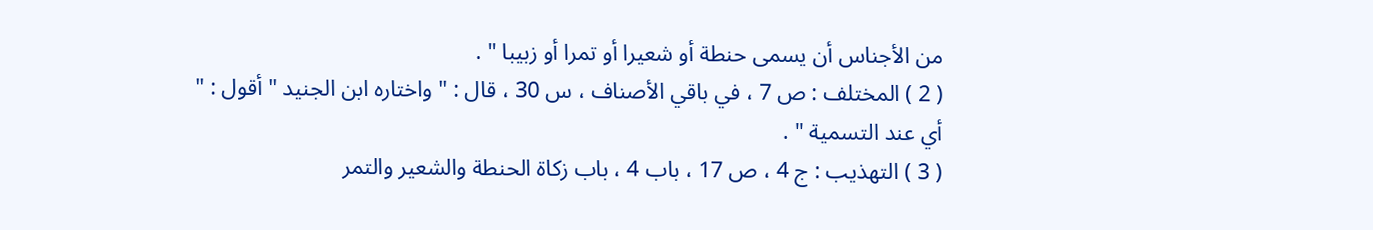من الأجناس أن يسمى حنطة أو شعيرا أو تمرا أو زبيبا " .
( 2 ) المختلف : ص 7 ، في باقي الأصناف ، س 30 ، قال : " واختاره ابن الجنيد " أقول : " أي عند التسمية " .
( 3 ) التهذيب : ج 4 ، ص 17 ، باب 4 ، باب زكاة الحنطة والشعير والتمر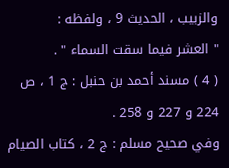والزبيب ، الحديث 9 ، ولفظه :
" العشر فيما سقت السماء " .
( 4 ) مسند أحمد بن حنبل : ج 1 ، ص 224 و 227 و 258 .
وفي صحيح مسلم : ج 2 ، كتاب الصيام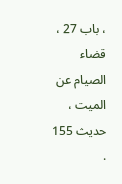، باب 27 ، قضاء الصيام عن الميت ، حديث 155 .